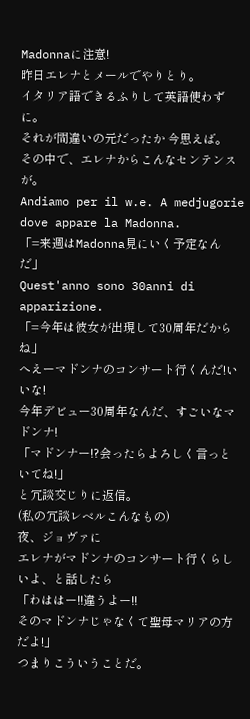Madonnaに注意!
昨日エレナとメールでやりとり。
イタリア語できるふりして英語使わずに。
それが間違いの元だったか 今思えば。
その中で、エレナからこんなセンテンスが。
Andiamo per il w.e. A medjugorie dove appare la Madonna.
「=来週はMadonna見にいく予定なんだ」
Quest'anno sono 30anni di apparizione.
「=今年は彼女が出現して30周年だからね」
へえーマドンナのコンサート行くんだ!いいな!
今年デビュー30周年なんだ、すごいなマドンナ!
「マドンナー!?会ったらよろしく言っといてね!」
と冗談交じりに返信。
(私の冗談レベルこんなもの)
夜、ジョヴァに
エレナがマドンナのコンサート行くらしいよ、と話したら
「わははー!!違うよー!!
そのマドンナじゃなくて聖母マリアの方だよ!」
つまりこういうことだ。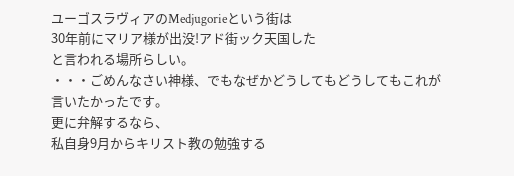ユーゴスラヴィアのMedjugorieという街は
30年前にマリア様が出没!アド街ック天国した
と言われる場所らしい。
・・・ごめんなさい神様、でもなぜかどうしてもどうしてもこれが言いたかったです。
更に弁解するなら、
私自身9月からキリスト教の勉強する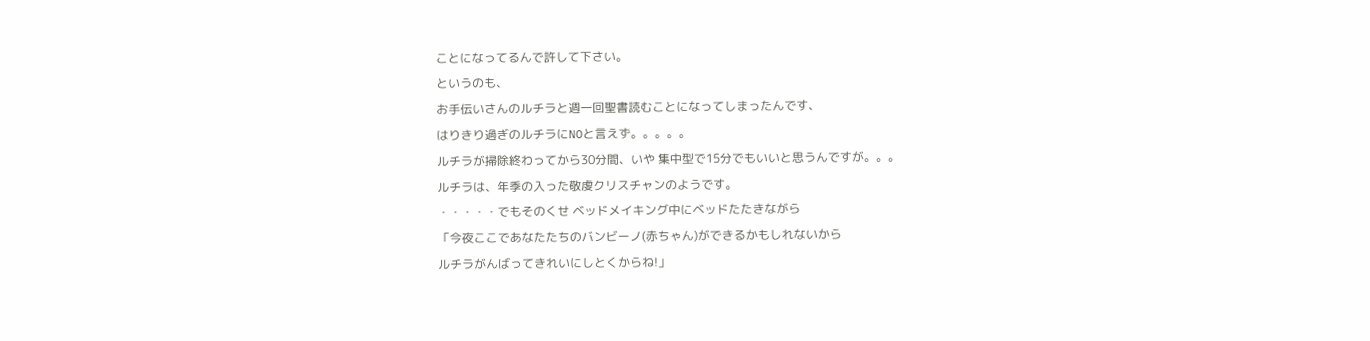ことになってるんで許して下さい。
というのも、
お手伝いさんのルチラと週一回聖書読むことになってしまったんです、
はりきり過ぎのルチラにNOと言えず。。。。。
ルチラが掃除終わってから30分間、いや 集中型で15分でもいいと思うんですが。。。
ルチラは、年季の入った敬虔クリスチャンのようです。
・・・・・でもそのくせ ベッドメイキング中にベッドたたきながら
「今夜ここであなたたちのバンビーノ(赤ちゃん)ができるかもしれないから
ルチラがんばってきれいにしとくからね!」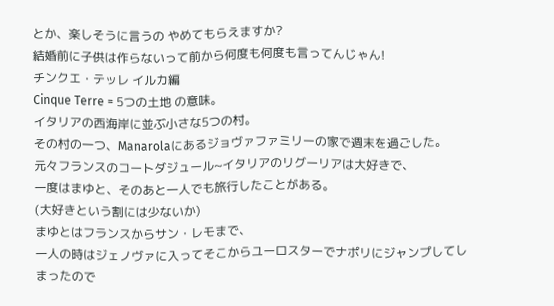とか、楽しそうに言うの やめてもらえますか?
結婚前に子供は作らないって前から何度も何度も言ってんじゃん!
チンクエ・テッレ イルカ編
Cinque Terre = 5つの土地 の意味。
イタリアの西海岸に並ぶ小さな5つの村。
その村の一つ、Manarolaにあるジョヴァファミリーの家で週末を過ごした。
元々フランスのコートダジュール~イタリアのリグーリアは大好きで、
一度はまゆと、そのあと一人でも旅行したことがある。
(大好きという割には少ないか)
まゆとはフランスからサン・レモまで、
一人の時はジェノヴァに入ってそこからユーロスターでナポリにジャンプしてしまったので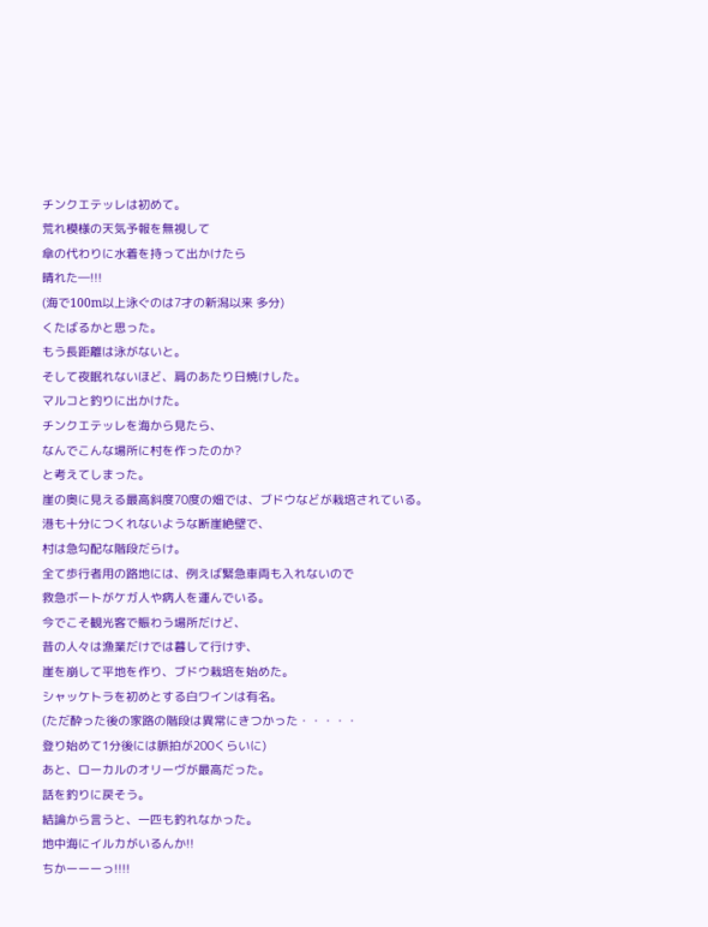チンクエテッレは初めて。
荒れ模様の天気予報を無視して
傘の代わりに水着を持って出かけたら
晴れた―!!!
(海で100m以上泳ぐのは7才の新潟以来 多分)
くたばるかと思った。
もう長距離は泳がないと。
そして夜眠れないほど、肩のあたり日焼けした。
マルコと釣りに出かけた。
チンクエテッレを海から見たら、
なんでこんな場所に村を作ったのか?
と考えてしまった。
崖の奥に見える最高斜度70度の畑では、ブドウなどが栽培されている。
港も十分につくれないような断崖絶壁で、
村は急勾配な階段だらけ。
全て歩行者用の路地には、例えば緊急車両も入れないので
救急ボートがケガ人や病人を運んでいる。
今でこそ観光客で賑わう場所だけど、
昔の人々は漁業だけでは暮して行けず、
崖を崩して平地を作り、ブドウ栽培を始めた。
シャッケトラを初めとする白ワインは有名。
(ただ酔った後の家路の階段は異常にきつかった・・・・・
登り始めて1分後には脈拍が200くらいに)
あと、ローカルのオリーヴが最高だった。
話を釣りに戻そう。
結論から言うと、一匹も釣れなかった。
地中海にイルカがいるんか!!
ちかーーーっ!!!!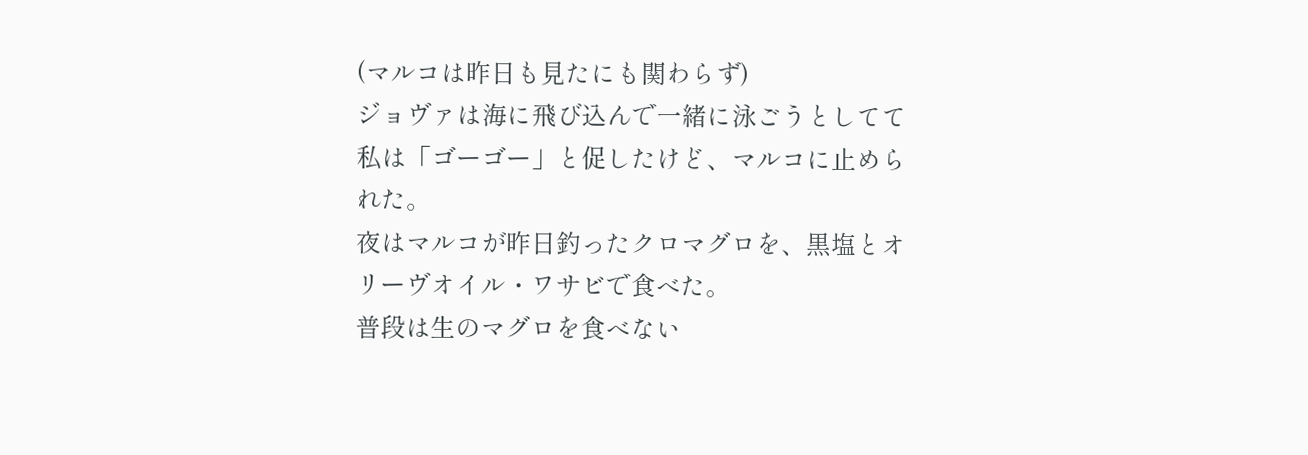(マルコは昨日も見たにも関わらず)
ジョヴァは海に飛び込んで一緒に泳ごうとしてて
私は「ゴーゴー」と促したけど、マルコに止められた。
夜はマルコが昨日釣ったクロマグロを、黒塩とオリーヴオイル・ワサビで食べた。
普段は生のマグロを食べない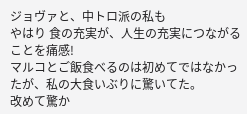ジョヴァと、中トロ派の私も
やはり 食の充実が、人生の充実につながることを痛感!
マルコとご飯食べるのは初めてではなかったが、私の大食いぶりに驚いてた。
改めて驚か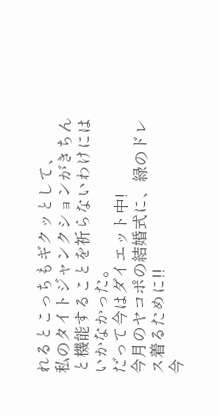れるとこっちもギクッとして、
私のタイトジャンクションがきちんと機能することを祈らないわけにはいかなかった。
だって今はダイエット中!
今月のヤコポの結婚式に、緑のドレス着るために!!
今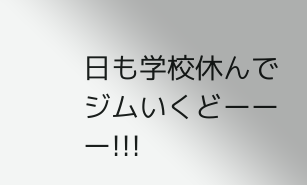日も学校休んでジムいくどーーー!!!